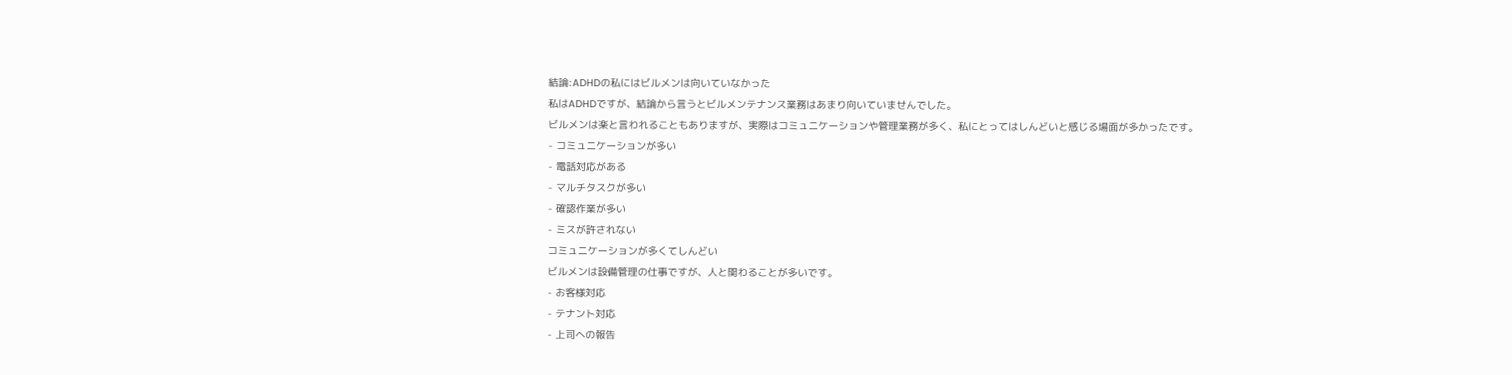結論:ADHDの私にはビルメンは向いていなかった
私はADHDですが、結論から言うとビルメンテナンス業務はあまり向いていませんでした。
ビルメンは楽と言われることもありますが、実際はコミュニケーションや管理業務が多く、私にとってはしんどいと感じる場面が多かったです。
- コミュニケーションが多い
- 電話対応がある
- マルチタスクが多い
- 確認作業が多い
- ミスが許されない
コミュニケーションが多くてしんどい
ビルメンは設備管理の仕事ですが、人と関わることが多いです。
- お客様対応
- テナント対応
- 上司への報告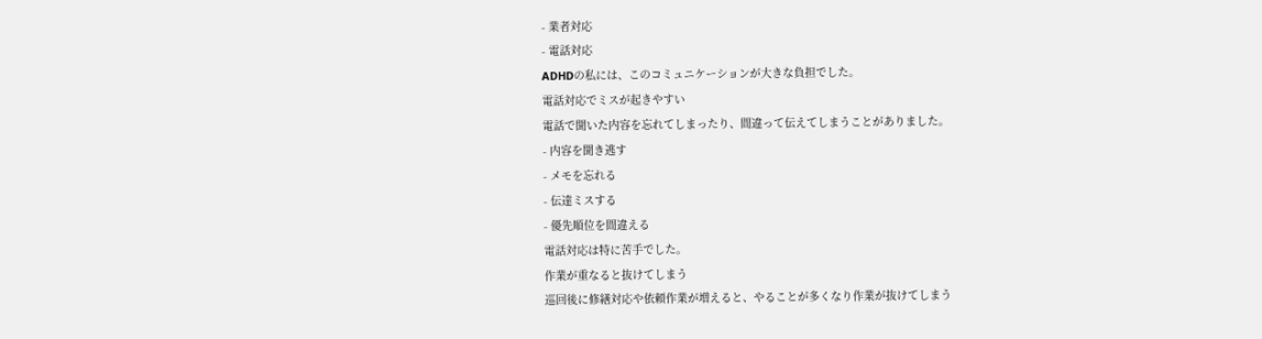- 業者対応
- 電話対応
ADHDの私には、このコミュニケーションが大きな負担でした。
電話対応でミスが起きやすい
電話で聞いた内容を忘れてしまったり、間違って伝えてしまうことがありました。
- 内容を聞き逃す
- メモを忘れる
- 伝達ミスする
- 優先順位を間違える
電話対応は特に苦手でした。
作業が重なると抜けてしまう
巡回後に修繕対応や依頼作業が増えると、やることが多くなり作業が抜けてしまう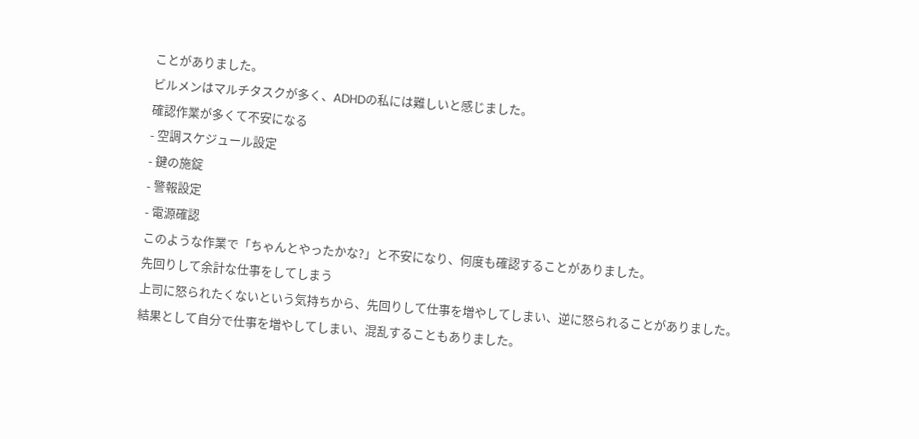ことがありました。
ビルメンはマルチタスクが多く、ADHDの私には難しいと感じました。
確認作業が多くて不安になる
- 空調スケジュール設定
- 鍵の施錠
- 警報設定
- 電源確認
このような作業で「ちゃんとやったかな?」と不安になり、何度も確認することがありました。
先回りして余計な仕事をしてしまう
上司に怒られたくないという気持ちから、先回りして仕事を増やしてしまい、逆に怒られることがありました。
結果として自分で仕事を増やしてしまい、混乱することもありました。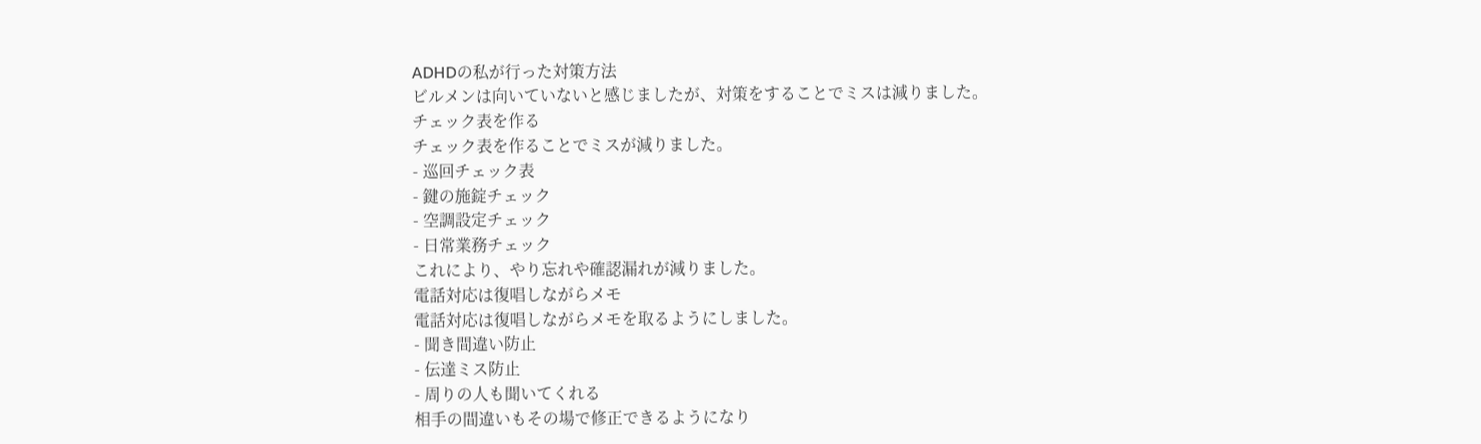ADHDの私が行った対策方法
ビルメンは向いていないと感じましたが、対策をすることでミスは減りました。
チェック表を作る
チェック表を作ることでミスが減りました。
- 巡回チェック表
- 鍵の施錠チェック
- 空調設定チェック
- 日常業務チェック
これにより、やり忘れや確認漏れが減りました。
電話対応は復唱しながらメモ
電話対応は復唱しながらメモを取るようにしました。
- 聞き間違い防止
- 伝達ミス防止
- 周りの人も聞いてくれる
相手の間違いもその場で修正できるようになり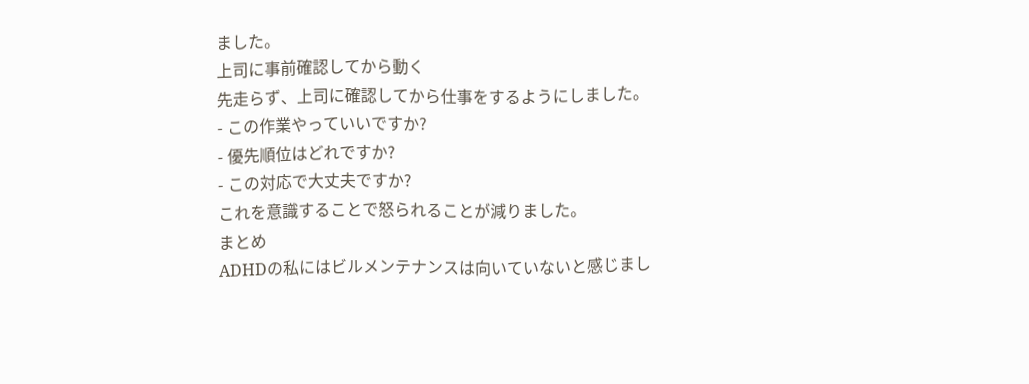ました。
上司に事前確認してから動く
先走らず、上司に確認してから仕事をするようにしました。
- この作業やっていいですか?
- 優先順位はどれですか?
- この対応で大丈夫ですか?
これを意識することで怒られることが減りました。
まとめ
ADHDの私にはビルメンテナンスは向いていないと感じまし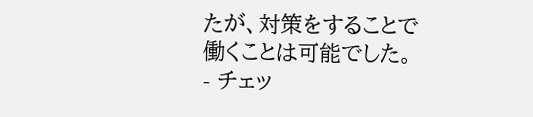たが、対策をすることで働くことは可能でした。
- チェッ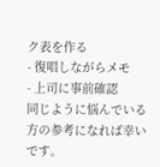ク表を作る
- 復唱しながらメモ
- 上司に事前確認
同じように悩んでいる方の参考になれば幸いです。